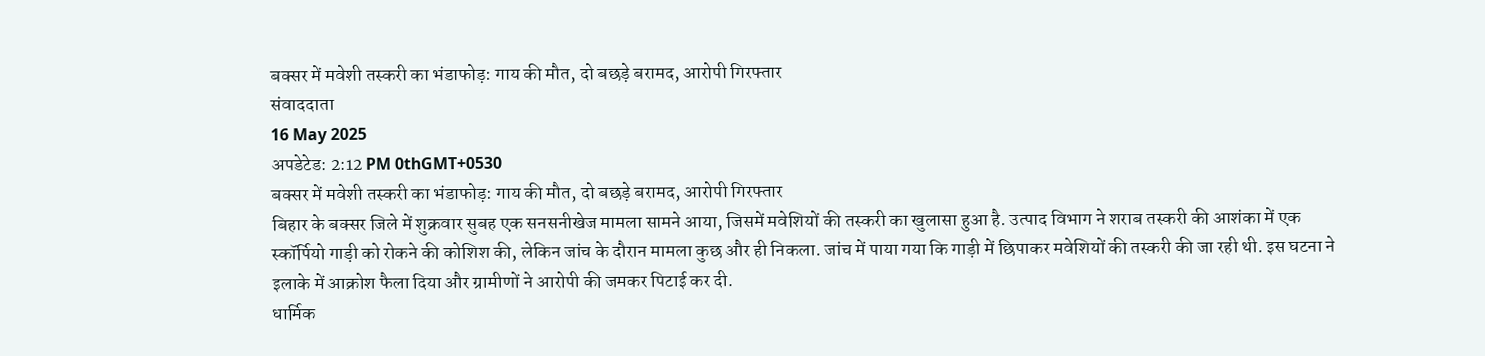बक्सर में मवेशी तस्करी का भंडाफोड़: गाय की मौत, दो बछड़े बरामद, आरोपी गिरफ्तार
संवाददाता
16 May 2025
अपडेटेड: 2:12 PM 0thGMT+0530
बक्सर में मवेशी तस्करी का भंडाफोड़: गाय की मौत, दो बछड़े बरामद, आरोपी गिरफ्तार
बिहार के बक्सर जिले में शुक्रवार सुबह एक सनसनीखेज मामला सामने आया, जिसमें मवेशियों की तस्करी का खुलासा हुआ है. उत्पाद विभाग ने शराब तस्करी की आशंका में एक स्कॉर्पियो गाड़ी को रोकने की कोशिश की, लेकिन जांच के दौरान मामला कुछ और ही निकला. जांच में पाया गया कि गाड़ी में छिपाकर मवेशियों की तस्करी की जा रही थी. इस घटना ने इलाके में आक्रोश फैला दिया और ग्रामीणों ने आरोपी की जमकर पिटाई कर दी.
धार्मिक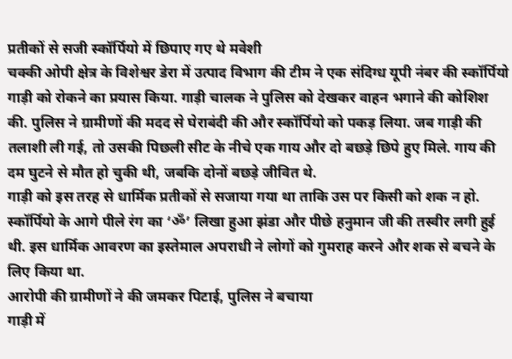प्रतीकों से सजी स्कॉर्पियो में छिपाए गए थे मवेशी
चक्की ओपी क्षेत्र के विशेश्वर डेरा में उत्पाद विभाग की टीम ने एक संदिग्ध यूपी नंबर की स्कॉर्पियो गाड़ी को रोकने का प्रयास किया. गाड़ी चालक ने पुलिस को देखकर वाहन भगाने की कोशिश की. पुलिस ने ग्रामीणों की मदद से घेराबंदी की और स्कॉर्पियो को पकड़ लिया. जब गाड़ी की तलाशी ली गई, तो उसकी पिछली सीट के नीचे एक गाय और दो बछड़े छिपे हुए मिले. गाय की दम घुटने से मौत हो चुकी थी, जबकि दोनों बछड़े जीवित थे.
गाड़ी को इस तरह से धार्मिक प्रतीकों से सजाया गया था ताकि उस पर किसी को शक न हो. स्कॉर्पियो के आगे पीले रंग का ‘ॐ’ लिखा हुआ झंडा और पीछे हनुमान जी की तस्वीर लगी हुई थी. इस धार्मिक आवरण का इस्तेमाल अपराधी ने लोगों को गुमराह करने और शक से बचने के लिए किया था.
आरोपी की ग्रामीणों ने की जमकर पिटाई, पुलिस ने बचाया
गाड़ी में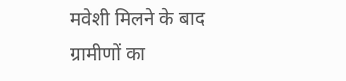मवेशी मिलने के बाद ग्रामीणों का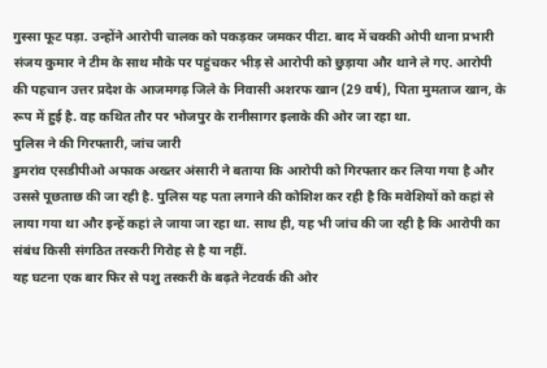गुस्सा फूट पड़ा. उन्होंने आरोपी चालक को पकड़कर जमकर पीटा. बाद में चक्की ओपी थाना प्रभारी संजय कुमार ने टीम के साथ मौके पर पहुंचकर भीड़ से आरोपी को छुड़ाया और थाने ले गए. आरोपी की पहचान उत्तर प्रदेश के आजमगढ़ जिले के निवासी अशरफ खान (29 वर्ष), पिता मुमताज खान, के रूप में हुई है. वह कथित तौर पर भोजपुर के रानीसागर इलाके की ओर जा रहा था.
पुलिस ने की गिरफ्तारी, जांच जारी
डुमरांव एसडीपीओ अफाक अख्तर अंसारी ने बताया कि आरोपी को गिरफ्तार कर लिया गया है और उससे पूछताछ की जा रही है. पुलिस यह पता लगाने की कोशिश कर रही है कि मवेशियों को कहां से लाया गया था और इन्हें कहां ले जाया जा रहा था. साथ ही, यह भी जांच की जा रही है कि आरोपी का संबंध किसी संगठित तस्करी गिरोह से है या नहीं.
यह घटना एक बार फिर से पशु तस्करी के बढ़ते नेटवर्क की ओर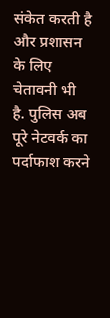संकेत करती है और प्रशासन के लिए चेतावनी भी है. पुलिस अब पूरे नेटवर्क का पर्दाफाश करने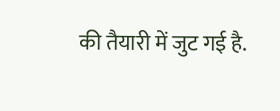की तैयारी में जुट गई है.